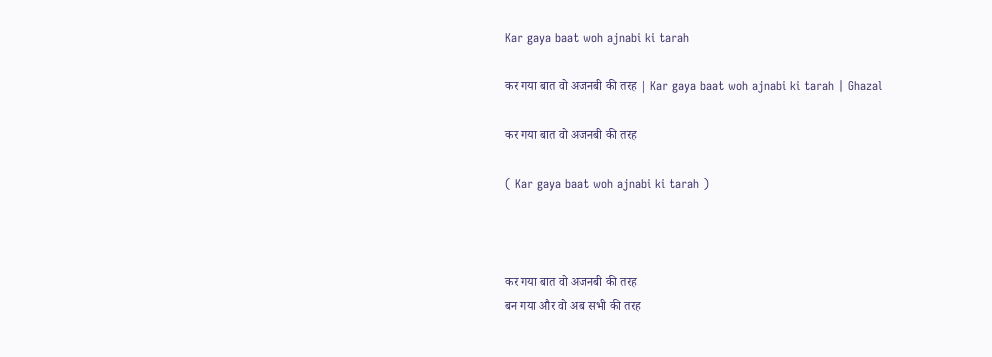Kar gaya baat woh ajnabi ki tarah

कर गया बात वो अजनबी की तरह | Kar gaya baat woh ajnabi ki tarah | Ghazal

कर गया बात वो अजनबी की तरह

( Kar gaya baat woh ajnabi ki tarah )



कर गया बात वो अजनबी की तरह
बन गया और वो अब सभी की तरह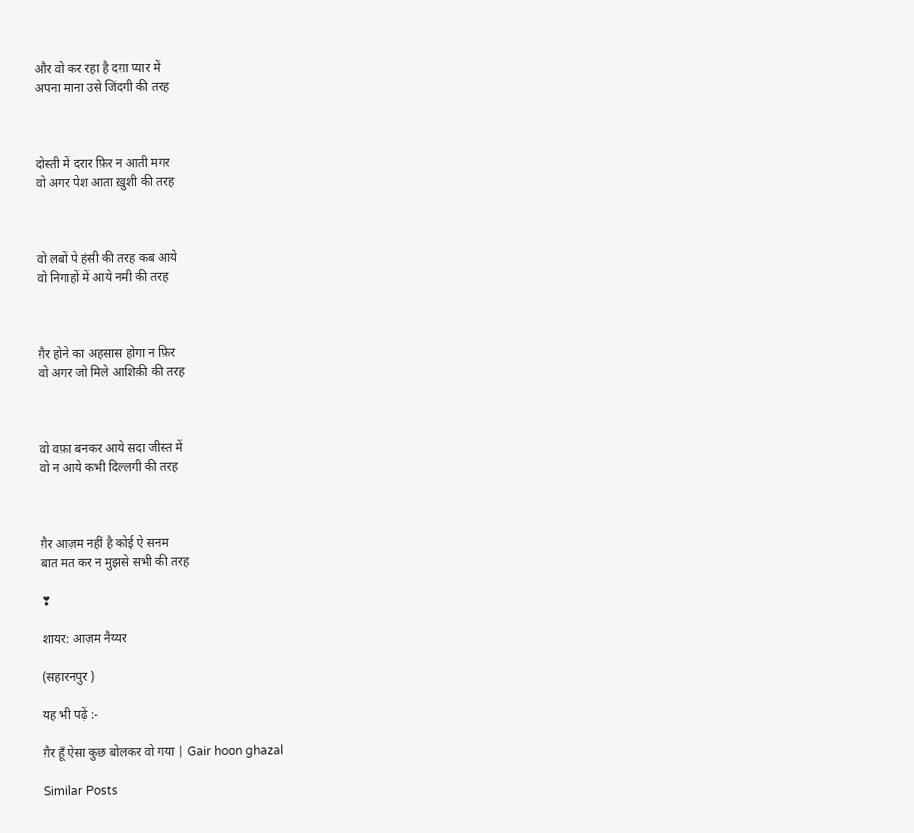और वो कर रहा है दग़ा प्यार में
अपना माना उसे जिंदगी की तरह



दोस्ती में दरार फ़िर न आती मगर
वो अगर पेश आता ख़ुशी की तरह



वो लबों पे हंसी की तरह कब आये
वो निगाहों में आये नमी की तरह



ग़ैर होने का अहसास होगा न फ़िर
वो अगर जो मिले आशिक़ी की तरह



वो वफ़ा बनकर आये सदा जीस्त में
वो न आये कभी दिल्लगी की तरह



ग़ैर आज़म नहीं है कोई ऐ सनम
बात मत कर न मुझसे सभी की तरह

❣

शायर: आज़म नैय्यर

(सहारनपुर )

यह भी पढ़ें :-

ग़ैर हूँ ऐसा कुछ बोलकर वो गया | Gair hoon ghazal

Similar Posts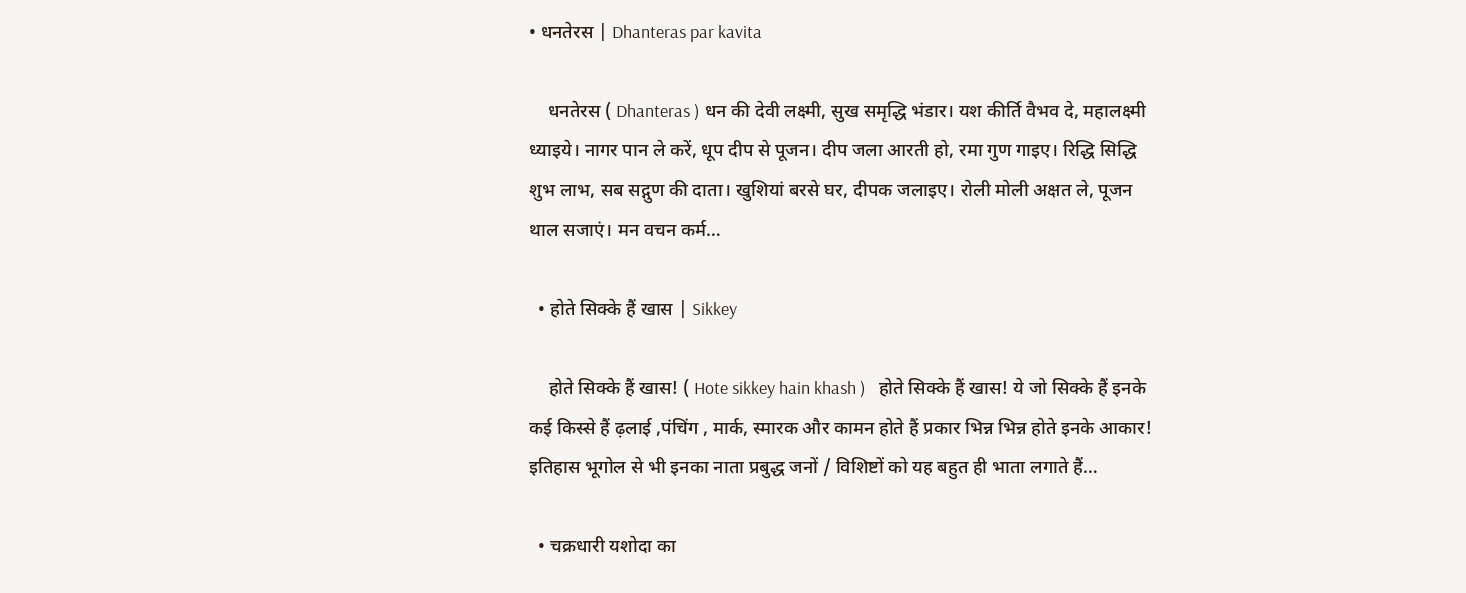• धनतेरस | Dhanteras par kavita

    धनतेरस ( Dhanteras ) धन की देवी लक्ष्मी, सुख समृद्धि भंडार। यश कीर्ति वैभव दे, महालक्ष्मी ध्याइये। नागर पान ले करें, धूप दीप से पूजन। दीप जला आरती हो, रमा गुण गाइए। रिद्धि सिद्धि शुभ लाभ, सब सद्गुण की दाता। खुशियां बरसे घर, दीपक जलाइए। रोली मोली अक्षत ले, पूजन थाल सजाएं। मन वचन कर्म…

  • होते सिक्के हैं खास | Sikkey

    होते सिक्के हैं खास! ( Hote sikkey hain khash )   होते सिक्के हैं खास! ये जो सिक्के हैं इनके कई किस्से हैं ढ़लाई ,पंचिंग , मार्क, स्मारक और कामन होते हैं प्रकार भिन्न भिन्न होते इनके आकार! इतिहास भूगोल से भी इनका नाता प्रबुद्ध जनों / विशिष्टों को यह बहुत ही भाता लगाते हैं…

  • चक्रधारी यशोदा का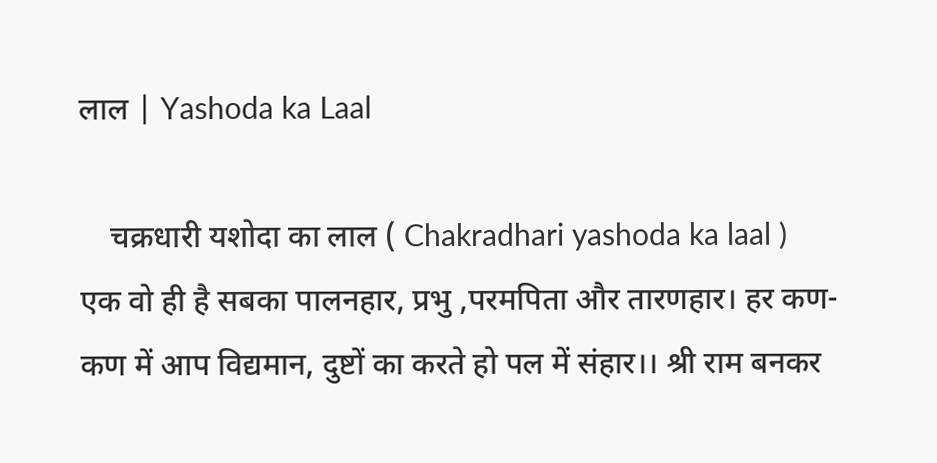लाल | Yashoda ka Laal

    चक्रधारी यशोदा का लाल ( Chakradhari yashoda ka laal )    एक वो ही है सबका पालनहार, प्रभु ,परमपिता और तारणहार। हर कण-कण में आप विद्यमान, दुष्टों का करते हो पल में संहार।। श्री राम बनकर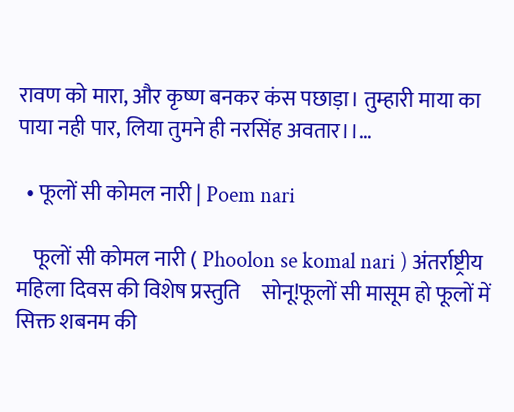रावण को मारा, और कृष्ण बनकर कंस पछाड़ा। तुम्हारी माया का पाया नही पार, लिया तुमने ही नरसिंह अवतार।।…

  • फूलों सी कोमल नारी | Poem nari

    फूलों सी कोमल नारी ( Phoolon se komal nari ) अंतर्राष्ट्रीय महिला दिवस की विशेष प्रस्तुति     सोनू!फूलों सी मासूम हो फूलों में सिक्त शबनम की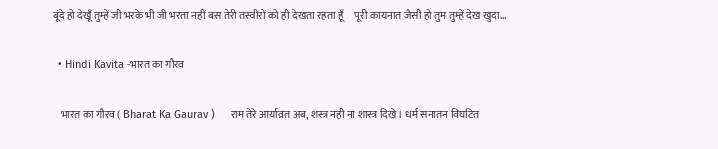बूंदे हो देखूँ तुम्हें जी भरके भी जी भरता नहीं बस तेरी तस्वीरों को ही देखता रहता हूँ     पूरी कायनात जैसी हो तुम तुम्हें देख खुदा…

  • Hindi Kavita -भारत का गौरव

    भारत का गौरव ( Bharat Ka Gaurav )     राम तेरे आर्याव्रत अब, शस्त्र नही ना शास्त्र दिखे। धर्म सनातन विघटित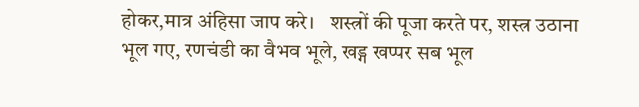होकर,मात्र अंहिसा जाप करे।   शस्त्रों की पूजा करते पर, शस्त्र उठाना भूल गए, रणचंडी का वैभव भूले, खड्ग खप्पर सब भूल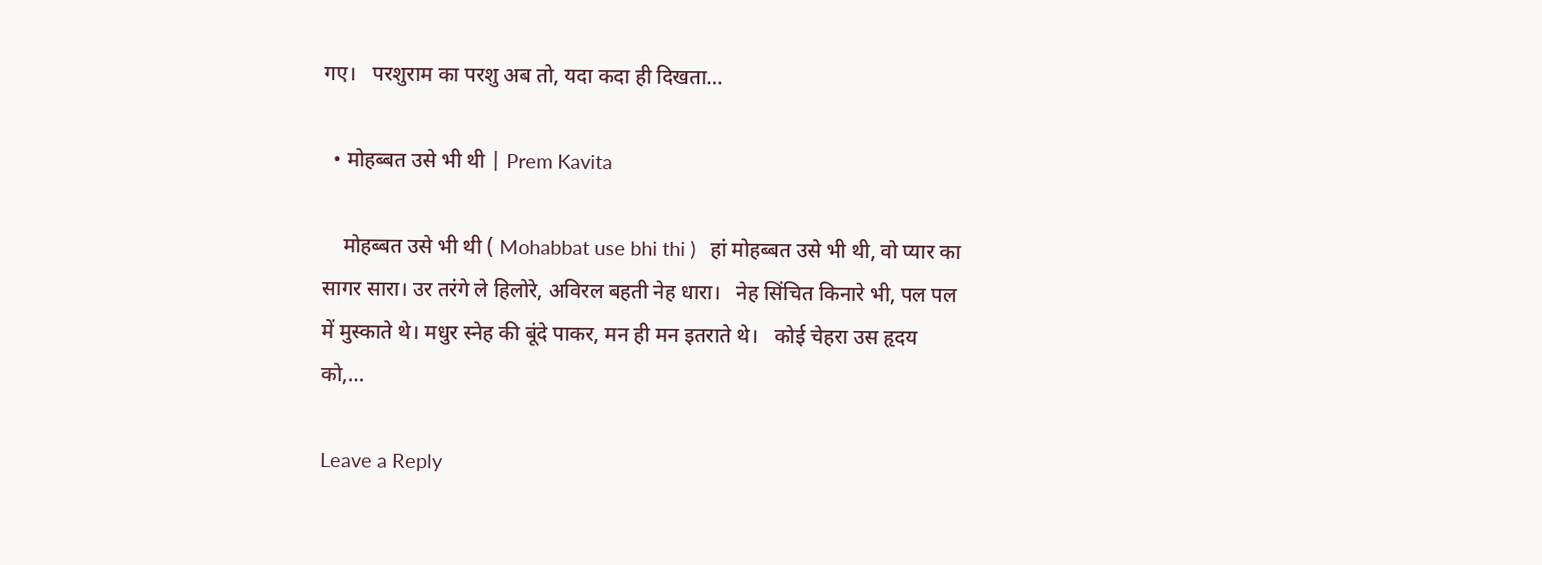गए।   परशुराम का परशु अब तो, यदा कदा ही दिखता…

  • मोहब्बत उसे भी थी | Prem Kavita

    मोहब्बत उसे भी थी ( Mohabbat use bhi thi )   हां मोहब्बत उसे भी थी, वो प्यार का सागर सारा। उर तरंगे ले हिलोरे, अविरल बहती नेह धारा।   नेह सिंचित किनारे भी, पल पल में मुस्काते थे। मधुर स्नेह की बूंदे पाकर, मन ही मन इतराते थे।   कोई चेहरा उस हृदय को,…

Leave a Reply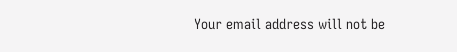Your email address will not be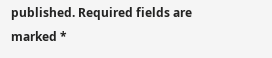published. Required fields are marked *